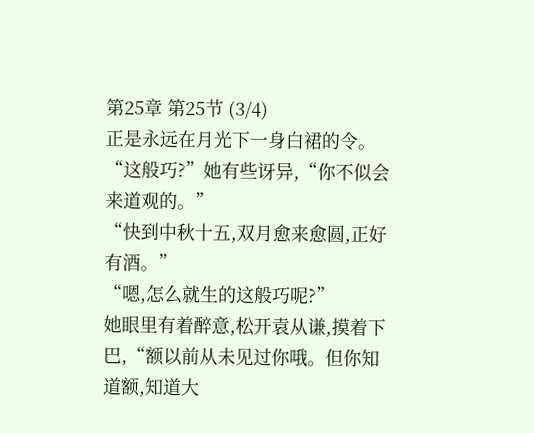第25章 第25节 (3/4)
正是永远在月光下一身白裙的令。
“这般巧?”她有些讶异,“你不似会来道观的。”
“快到中秋十五,双月愈来愈圆,正好有酒。”
“嗯,怎么就生的这般巧呢?”
她眼里有着醉意,松开袁从谦,摸着下巴,“额以前从未见过你哦。但你知道额,知道大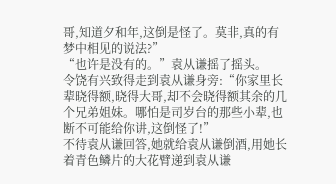哥,知道夕和年,这倒是怪了。莫非,真的有梦中相见的说法?”
“也许是没有的。”袁从谦摇了摇头。
令饶有兴致得走到袁从谦身旁:“你家里长辈晓得额,晓得大哥,却不会晓得额其余的几个兄弟姐妹。哪怕是司岁台的那些小辈,也断不可能给你讲,这倒怪了!”
不待袁从谦回答,她就给袁从谦倒酒,用她长着青色鳞片的大花臂递到袁从谦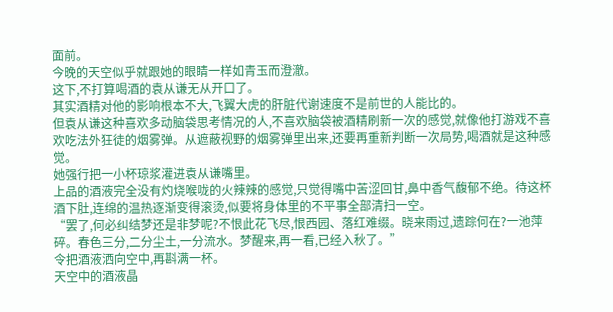面前。
今晚的天空似乎就跟她的眼睛一样如青玉而澄澈。
这下,不打算喝酒的袁从谦无从开口了。
其实酒精对他的影响根本不大,飞翼大虎的肝脏代谢速度不是前世的人能比的。
但袁从谦这种喜欢多动脑袋思考情况的人,不喜欢脑袋被酒精刷新一次的感觉,就像他打游戏不喜欢吃法外狂徒的烟雾弹。从遮蔽视野的烟雾弹里出来,还要再重新判断一次局势,喝酒就是这种感觉。
她强行把一小杯琼浆灌进袁从谦嘴里。
上品的酒液完全没有灼烧喉咙的火辣辣的感觉,只觉得嘴中苦涩回甘,鼻中香气馥郁不绝。待这杯酒下肚,连绵的温热逐渐变得滚烫,似要将身体里的不平事全部清扫一空。
“罢了,何必纠结梦还是非梦呢?不恨此花飞尽,恨西园、落红难缀。晓来雨过,遗踪何在?一池萍碎。春色三分,二分尘土,一分流水。梦醒来,再一看,已经入秋了。”
令把酒液洒向空中,再斟满一杯。
天空中的酒液晶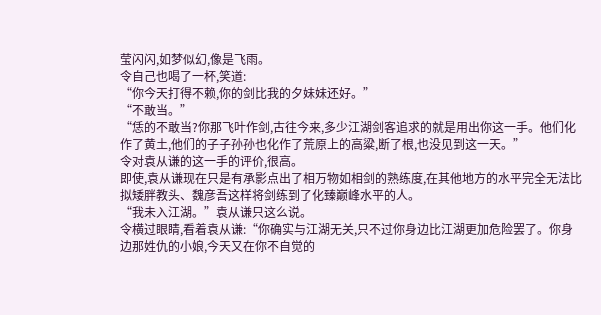莹闪闪,如梦似幻,像是飞雨。
令自己也喝了一杯,笑道:
“你今天打得不赖,你的剑比我的夕妹妹还好。”
“不敢当。”
“恁的不敢当?你那飞叶作剑,古往今来,多少江湖剑客追求的就是用出你这一手。他们化作了黄土,他们的子子孙孙也化作了荒原上的高粱,断了根,也没见到这一天。”
令对袁从谦的这一手的评价,很高。
即使,袁从谦现在只是有承影点出了相万物如相剑的熟练度,在其他地方的水平完全无法比拟矮胖教头、魏彦吾这样将剑练到了化臻巅峰水平的人。
“我未入江湖。”袁从谦只这么说。
令横过眼睛,看着袁从谦:“你确实与江湖无关,只不过你身边比江湖更加危险罢了。你身边那姓仇的小娘,今天又在你不自觉的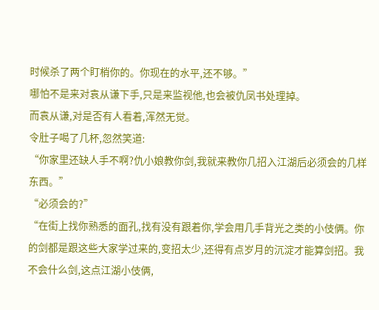时候杀了两个盯梢你的。你现在的水平,还不够。”
哪怕不是来对袁从谦下手,只是来监视他,也会被仇凤书处理掉。
而袁从谦,对是否有人看着,浑然无觉。
令肚子喝了几杯,忽然笑道:
“你家里还缺人手不啊?仇小娘教你剑,我就来教你几招入江湖后必须会的几样东西。”
“必须会的?”
“在街上找你熟悉的面孔,找有没有跟着你,学会用几手背光之类的小伎俩。你的剑都是跟这些大家学过来的,变招太少,还得有点岁月的沉淀才能算剑招。我不会什么剑,这点江湖小伎俩,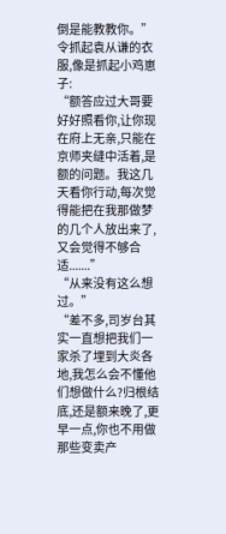倒是能教教你。”
令抓起袁从谦的衣服,像是抓起小鸡崽子:
“额答应过大哥要好好照看你,让你现在府上无亲,只能在京师夹缝中活着,是额的问题。我这几天看你行动,每次觉得能把在我那做梦的几个人放出来了,又会觉得不够合适.......”
“从来没有这么想过。”
“差不多,司岁台其实一直想把我们一家杀了埋到大炎各地,我怎么会不懂他们想做什么?归根结底,还是额来晚了,更早一点,你也不用做那些变卖产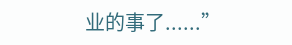业的事了......”